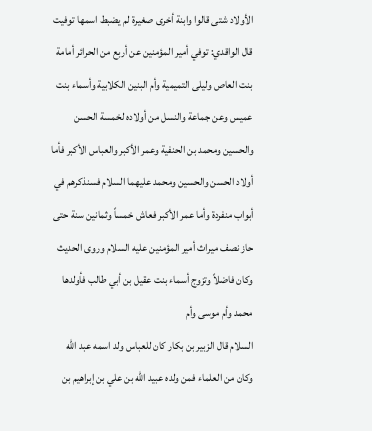الأولاد شتى قالوا وابنة أخرى صغيرة لم يضبط اسمها توفيت قال الواقدي: توفي أمير المؤمنين عن أربع من الحرائر أمامة بنت العاص وليلى التميمية وأم البنين الكلابية وأسماء بنت عميس وعن جماعة والنسل من أولاده لخمسة الحسن والحسين ومحمد بن الحنفية وعمر الأكبر والعباس الأكبر فأما أولاد الحسن والحسين ومحمد عليهما السلام فسنذكرهم في أبواب منفردة وأما عمر الأكبر فعاش خمساً وثمانين سنة حتى حاز نصف ميراث أمير المؤمنين عليه السلام وروى الحديث وكان فاضلاً وتزوج أسماء بنت عقيل بن أبي طالب فأولدها محمد وأم موسى وأم
السلام قال الزبير بن بكار كان للعباس ولد اسمه عبد الله وكان من العلماء فمن ولده عبيد الله بن علي بن إبراهيم بن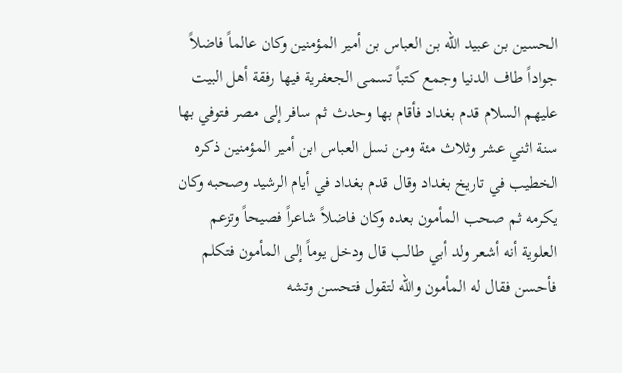الحسين بن عبيد الله بن العباس بن أمير المؤمنين وكان عالماً فاضلاً جواداً طاف الدنيا وجمع كتباً تسمى الجعفرية فيها رفقة أهل البيت عليهم السلام قدم بغداد فأقام بها وحدث ثم سافر إلى مصر فتوفي بها سنة اثني عشر وثلاث مئة ومن نسل العباس ابن أمير المؤمنين ذكره الخطيب في تاريخ بغداد وقال قدم بغداد في أيام الرشيد وصحبه وكان يكرمه ثم صحب المأمون بعده وكان فاضلاً شاعراً فصيحاً وتزعم العلوية أنه أشعر ولد أبي طالب قال ودخل يوماً إلى المأمون فتكلم فأحسن فقال له المأمون والله لتقول فتحسن وتشه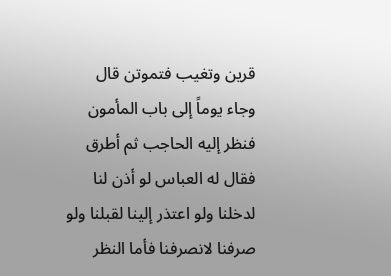قرين وتغيب فتموتن قال وجاء يوماً إلى باب المأمون فنظر إليه الحاجب ثم أطرق فقال له العباس لو أذن لنا لدخلنا ولو اعتذر إلينا لقبلنا ولو صرفنا لانصرفنا فأما النظر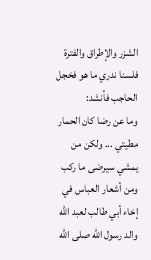الشزر والإطراق والفترة فلسنا ندري ما هو فخجل الحاجب فأنشد:
وما عن رضا كان الحمار مطيتي ... ولكن من يمشي سيرضى ما ركب
ومن أشعار العباس في إخاء أبي طالب لعبد الله والد رسول الله صلى الله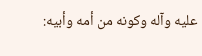عليه وآله وكونه من أمه وأبيه: